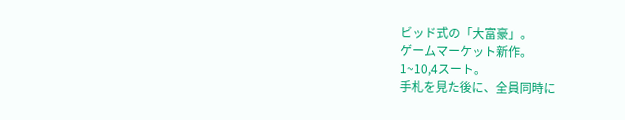ビッド式の「大富豪」。
ゲームマーケット新作。
1~10,4スート。
手札を見た後に、全員同時に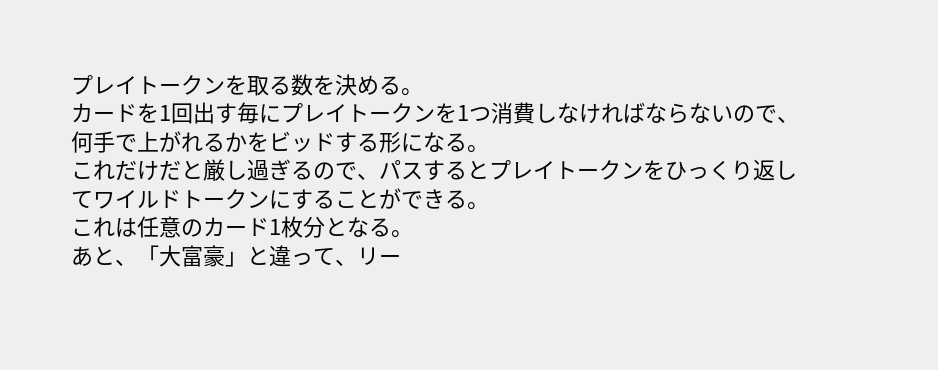プレイトークンを取る数を決める。
カードを1回出す毎にプレイトークンを1つ消費しなければならないので、何手で上がれるかをビッドする形になる。
これだけだと厳し過ぎるので、パスするとプレイトークンをひっくり返してワイルドトークンにすることができる。
これは任意のカード1枚分となる。
あと、「大富豪」と違って、リー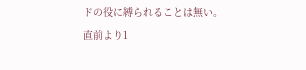ドの役に縛られることは無い。
直前より1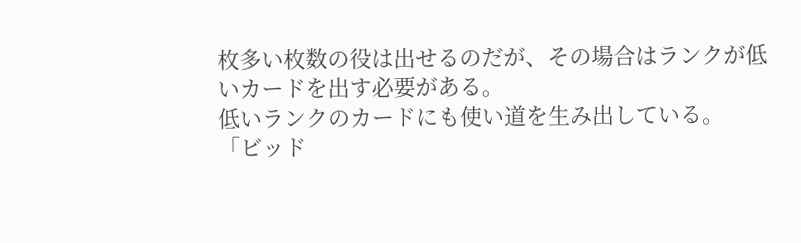枚多い枚数の役は出せるのだが、その場合はランクが低いカードを出す必要がある。
低いランクのカードにも使い道を生み出している。
「ビッド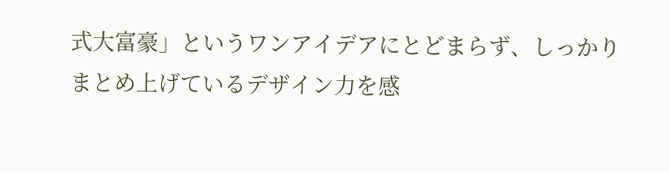式大富豪」というワンアイデアにとどまらず、しっかりまとめ上げているデザイン力を感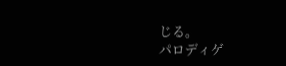じる。
パロディゲ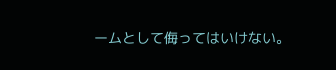ームとして侮ってはいけない。